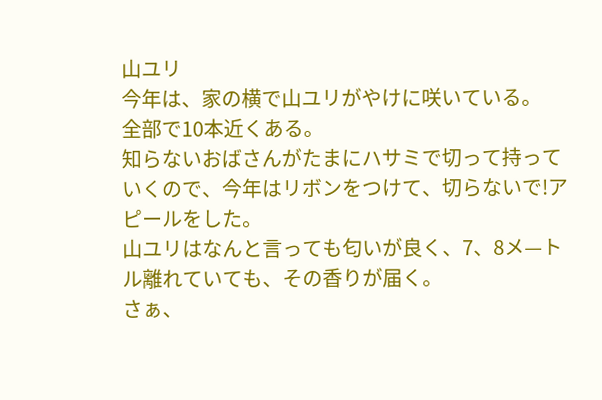山ユリ
今年は、家の横で山ユリがやけに咲いている。
全部で10本近くある。
知らないおばさんがたまにハサミで切って持っていくので、今年はリボンをつけて、切らないで!アピールをした。
山ユリはなんと言っても匂いが良く、7、8メ—トル離れていても、その香りが届く。
さぁ、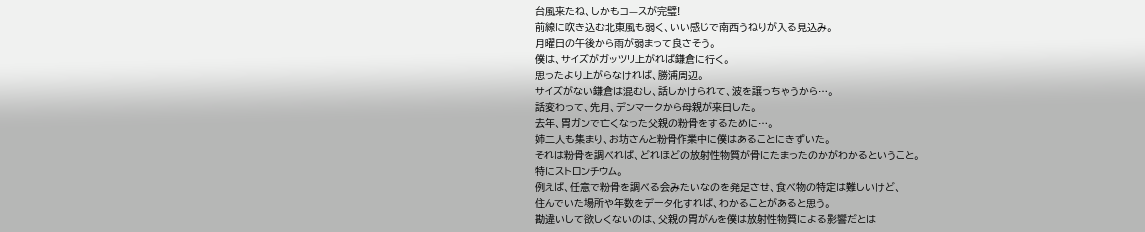台風来たね、しかもコ—スが完璧!
前線に吹き込む北東風も弱く、いい感じで南西うねりが入る見込み。
月曜日の午後から雨が弱まって良さそう。
僕は、サイズがガッツリ上がれば鎌倉に行く。
思ったより上がらなければ、勝浦周辺。
サイズがない鎌倉は混むし、話しかけられて、波を譲っちゃうから…。
話変わって、先月、デンマークから母親が来日した。
去年、胃ガンで亡くなった父親の粉骨をするために…。
姉二人も集まり、お坊さんと粉骨作業中に僕はあることにきずいた。
それは粉骨を調べれば、どれほどの放射性物質が骨にたまったのかがわかるということ。
特にストロンチウム。
例えば、任意で粉骨を調べる会みたいなのを発足させ、食べ物の特定は難しいけど、
住んでいた場所や年数をデータ化すれば、わかることがあると思う。
勘違いして欲しくないのは、父親の胃がんを僕は放射性物質による影響だとは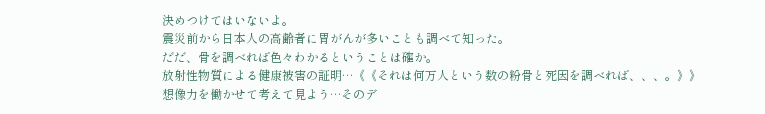決めつけてはいないよ。
震災前から日本人の高齢者に胃がんが多いことも調べて知った。
だだ、骨を調べれば色々わかるということは確か。
放射性物質による健康被害の証明…《《それは何万人という数の粉骨と死因を調べれば、、、。》》
想像力を働かせて考えて見よう…そのデ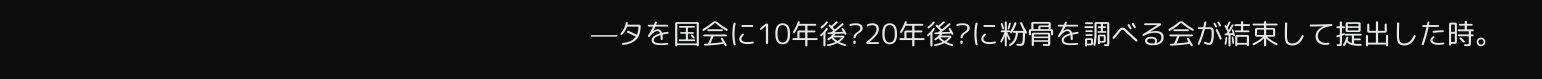—タを国会に10年後?20年後?に粉骨を調べる会が結束して提出した時。